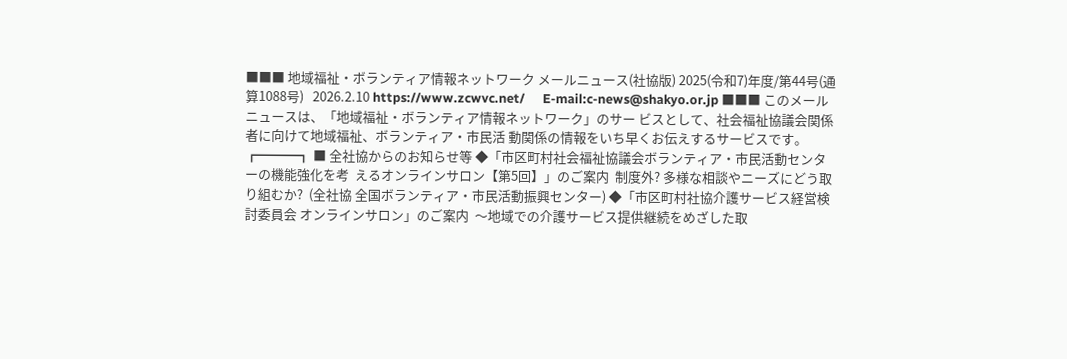■■■ 地域福祉・ボランティア情報ネットワーク メールニュース(社協版) 2025(令和7)年度/第44号(通算1088号)   2026.2.10 https://www.zcwvc.net/      E-mail:c-news@shakyo.or.jp ■■■ このメールニュースは、「地域福祉・ボランティア情報ネットワーク」のサー ビスとして、社会福祉協議会関係者に向けて地域福祉、ボランティア・市民活 動関係の情報をいち早くお伝えするサービスです。 ┏━━━┓ ■ 全社協からのお知らせ等 ◆「市区町村社会福祉協議会ボランティア・市民活動センターの機能強化を考  えるオンラインサロン【第5回】」のご案内  制度外? 多様な相談やニーズにどう取り組むか?  (全社協 全国ボランティア・市民活動振興センター) ◆「市区町村社協介護サービス経営検討委員会 オンラインサロン」のご案内  〜地域での介護サービス提供継続をめざした取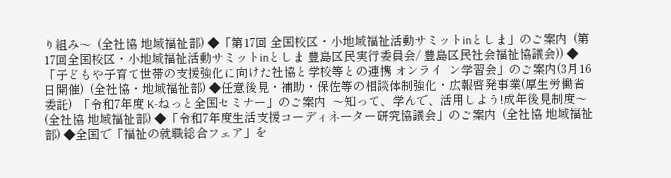り組み〜  (全社協 地域福祉部) ◆「第17回 全国校区・小地域福祉活動サミットinとしま」のご案内  (第17回全国校区・小地域福祉活動サミットinとしま 豊島区民実行委員会/ 豊島区民社会福祉協議会)) ◆「子どもや子育て世帯の支援強化に向けた社協と学校等との連携 オンライ  ン学習会」のご案内(3月16日開催)  (全社協・地域福祉部) ◆任意後見・補助・保佐等の相談体制強化・広報啓発事業(厚生労働省委託)  「令和7年度 K-ねっと全国セミナー」のご案内  〜知って、学んで、活用しよう!成年後見制度〜  (全社協 地域福祉部) ◆「令和7年度生活支援コーディネーター研究協議会」のご案内  (全社協 地域福祉部) ◆全国で「福祉の就職総合フェア」を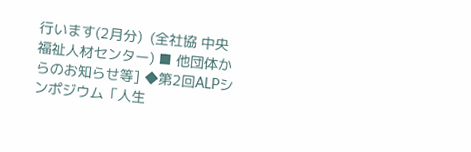行います(2月分)  (全社協 中央福祉人材センター) ■ 他団体からのお知らせ等] ◆第2回ALPシンポジウム「人生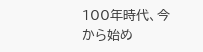100年時代、今から始め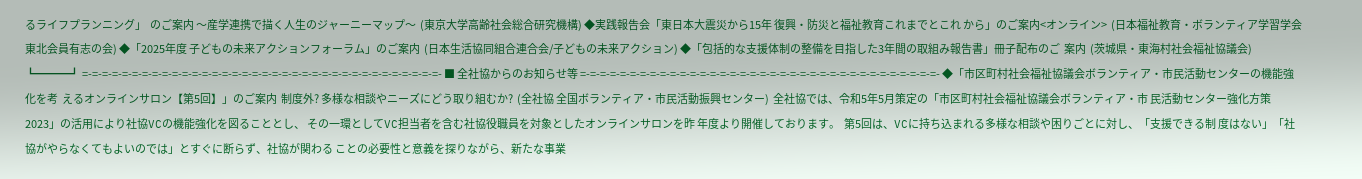るライフプランニング」  のご案内 〜産学連携で描く人生のジャーニーマップ〜  (東京大学高齢社会総合研究機構) ◆実践報告会「東日本大震災から15年 復興・防災と福祉教育これまでとこれ から」のご案内<オンライン>  (日本福祉教育・ボランティア学習学会 東北会員有志の会) ◆「2025年度 子どもの未来アクションフォーラム」のご案内  (日本生活協同組合連合会/子どもの未来アクション) ◆「包括的な支援体制の整備を目指した3年間の取組み報告書」冊子配布のご  案内  (茨城県・東海村社会福祉協議会) ┗━━━┛ =-=-=-=-=-=-=-=-=-=-=-=-=-=-=-=-=-=-=-=-=-=-=-=-=-=-=-=-=-=-=-=-=-=-=-=- ■ 全社協からのお知らせ等 =-=-=-=-=-=-=-=-=-=-=-=-=-=-=-=-=-=-=-=-=-=-=-=-=-=-=-=-=-=-=-=-=-=-=-=- ◆「市区町村社会福祉協議会ボランティア・市民活動センターの機能強化を考  えるオンラインサロン【第5回】」のご案内  制度外? 多様な相談やニーズにどう取り組むか?  (全社協 全国ボランティア・市民活動振興センター)  全社協では、令和5年5月策定の「市区町村社会福祉協議会ボランティア・市 民活動センター強化方策2023」の活用により社協VCの機能強化を図ることとし、 その一環としてVC担当者を含む社協役職員を対象としたオンラインサロンを昨 年度より開催しております。  第5回は、VCに持ち込まれる多様な相談や困りごとに対し、「支援できる制 度はない」「社協がやらなくてもよいのでは」とすぐに断らず、社協が関わる ことの必要性と意義を探りながら、新たな事業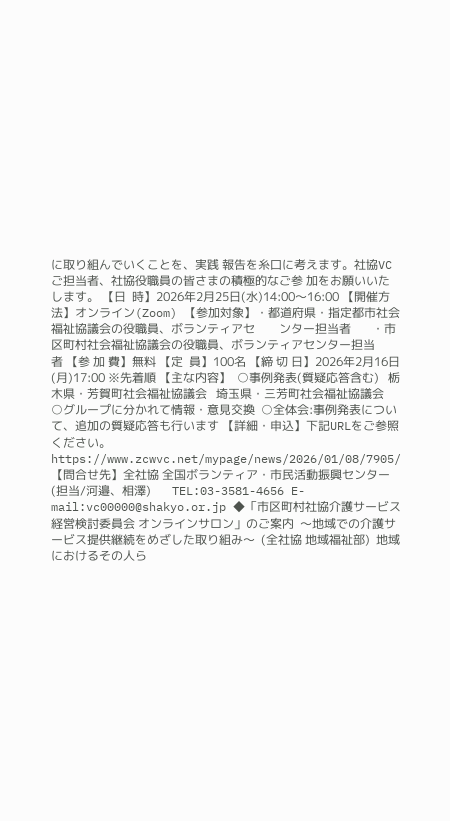に取り組んでいくことを、実践 報告を糸口に考えます。社協VCご担当者、社協役職員の皆さまの積極的なご参 加をお願いいたします。 【日  時】2026年2月25日(水)14:00〜16:00 【開催方法】オンライン(Zoom) 【参加対象】・都道府県・指定都市社会福祉協議会の役職員、ボランティアセ        ンター担当者       ・市区町村社会福祉協議会の役職員、ボランティアセンター担当        者 【参 加 費】無料 【定  員】100名 【締 切 日】2026年2月16日(月)17:00 ※先着順 【主な内容】  ○事例発表(質疑応答含む)   栃木県・芳賀町社会福祉協議会   埼玉県・三芳町社会福祉協議会  ○グループに分かれて情報・意見交換  ○全体会:事例発表について、追加の質疑応答も行います 【詳細・申込】下記URLをご参照ください。 https://www.zcwvc.net/mypage/news/2026/01/08/7905/ 【問合せ先】全社協 全国ボランティア・市民活動振興センター (担当/河邉、相澤)       TEL:03-3581-4656 E-mail:vc00000@shakyo.or.jp ◆「市区町村社協介護サービス経営検討委員会 オンラインサロン」のご案内  〜地域での介護サービス提供継続をめざした取り組み〜  (全社協 地域福祉部)  地域におけるその人ら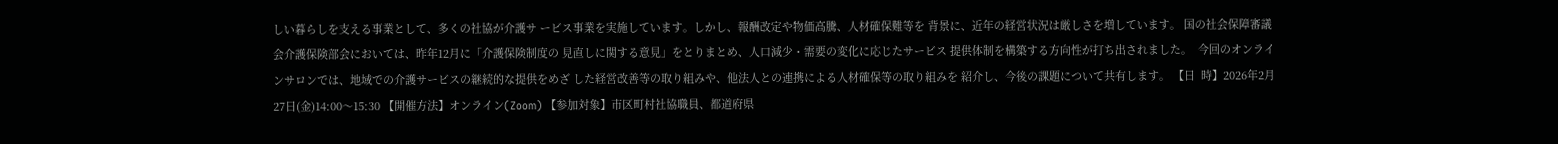しい暮らしを支える事業として、多くの社協が介護サ ービス事業を実施しています。しかし、報酬改定や物価高騰、人材確保難等を 背景に、近年の経営状況は厳しさを増しています。 国の社会保障審議会介護保険部会においては、昨年12月に「介護保険制度の 見直しに関する意見」をとりまとめ、人口減少・需要の変化に応じたサービス 提供体制を構築する方向性が打ち出されました。  今回のオンラインサロンでは、地域での介護サービスの継続的な提供をめざ した経営改善等の取り組みや、他法人との連携による人材確保等の取り組みを 紹介し、今後の課題について共有します。 【日  時】2026年2月27日(金)14:00〜15:30 【開催方法】オンライン(Zoom) 【参加対象】市区町村社協職員、都道府県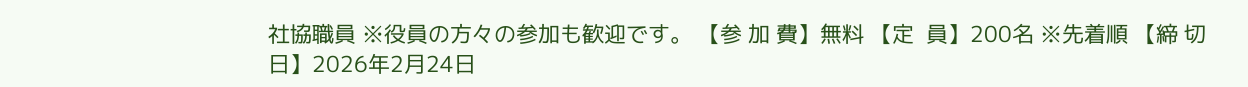社協職員 ※役員の方々の参加も歓迎です。 【参 加 費】無料 【定  員】200名 ※先着順 【締 切 日】2026年2月24日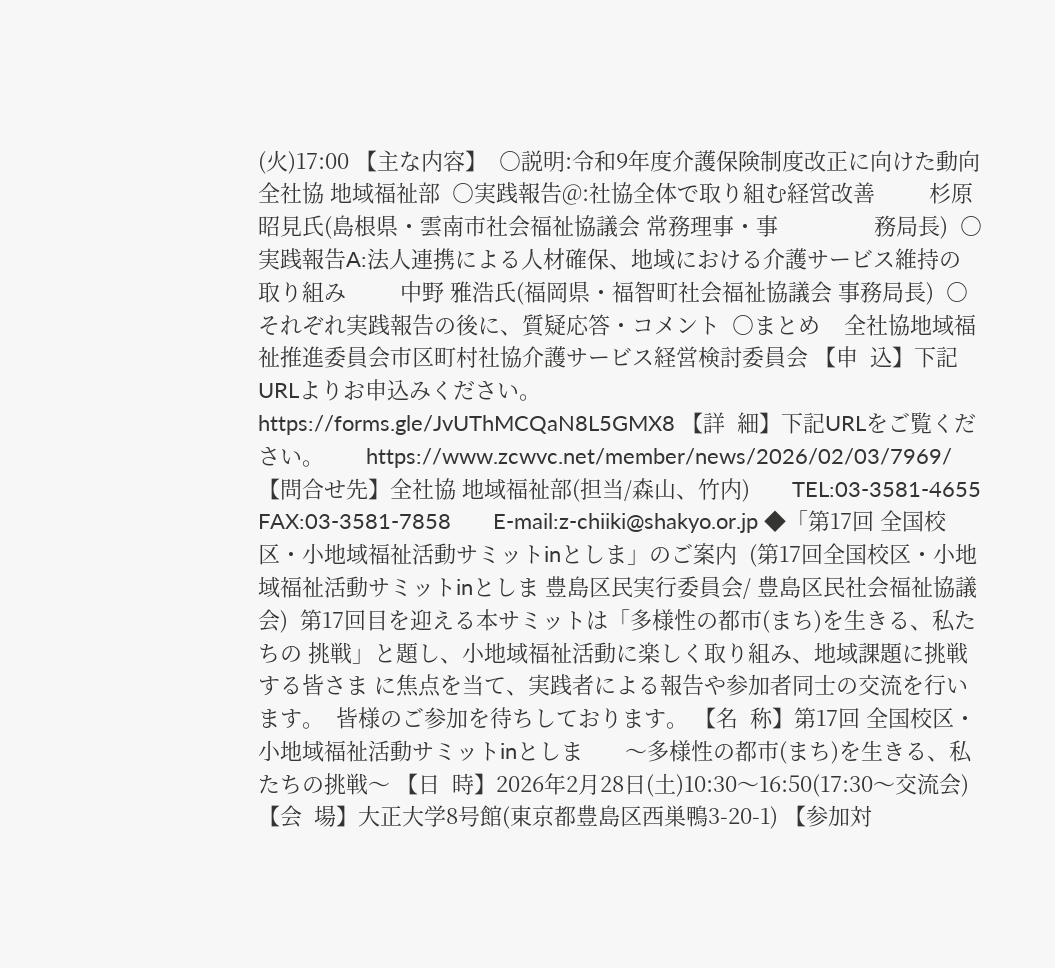(火)17:00 【主な内容】  ○説明:令和9年度介護保険制度改正に向けた動向      全社協 地域福祉部  ○実践報告@:社協全体で取り組む経営改善         杉原 昭見氏(島根県・雲南市社会福祉協議会 常務理事・事                務局長)  ○実践報告A:法人連携による人材確保、地域における介護サービス維持の         取り組み         中野 雅浩氏(福岡県・福智町社会福祉協議会 事務局長)  ○それぞれ実践報告の後に、質疑応答・コメント  ○まとめ    全社協地域福祉推進委員会市区町村社協介護サービス経営検討委員会 【申  込】下記URLよりお申込みください。       https://forms.gle/JvUThMCQaN8L5GMX8 【詳  細】下記URLをご覧ください。       https://www.zcwvc.net/member/news/2026/02/03/7969/ 【問合せ先】全社協 地域福祉部(担当/森山、竹内)       TEL:03-3581-4655 FAX:03-3581-7858       E-mail:z-chiiki@shakyo.or.jp ◆「第17回 全国校区・小地域福祉活動サミットinとしま」のご案内  (第17回全国校区・小地域福祉活動サミットinとしま 豊島区民実行委員会/ 豊島区民社会福祉協議会)  第17回目を迎える本サミットは「多様性の都市(まち)を生きる、私たちの 挑戦」と題し、小地域福祉活動に楽しく取り組み、地域課題に挑戦する皆さま に焦点を当て、実践者による報告や参加者同士の交流を行います。  皆様のご参加を待ちしております。 【名  称】第17回 全国校区・小地域福祉活動サミットinとしま       〜多様性の都市(まち)を生きる、私たちの挑戦〜 【日  時】2026年2月28日(土)10:30〜16:50(17:30〜交流会) 【会  場】大正大学8号館(東京都豊島区西巣鴨3-20-1) 【参加対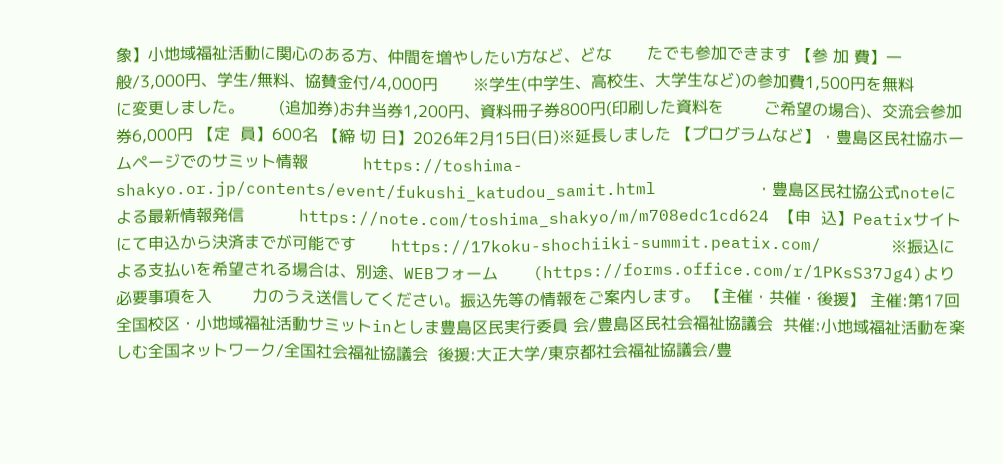象】小地域福祉活動に関心のある方、仲間を増やしたい方など、どな       たでも参加できます 【参 加 費】一般/3,000円、学生/無料、協賛金付/4,000円       ※学生(中学生、高校生、大学生など)の参加費1,500円を無料        に変更しました。       (追加券)お弁当券1,200円、資料冊子券800円(印刷した資料を        ご希望の場合)、交流会参加券6,000円 【定  員】600名 【締 切 日】2026年2月15日(日)※延長しました 【プログラムなど】・豊島区民社協ホームページでのサミット情報           https://toshima-shakyo.or.jp/contents/event/fukushi_katudou_samit.html          ・豊島区民社協公式noteによる最新情報発信           https://note.com/toshima_shakyo/m/m708edc1cd624 【申  込】Peatixサイトにて申込から決済までが可能です       https://17koku-shochiiki-summit.peatix.com/       ※振込による支払いを希望される場合は、別途、WEBフォーム       (https://forms.office.com/r/1PKsS37Jg4)より必要事項を入        力のうえ送信してください。振込先等の情報をご案内します。 【主催・共催・後援】 主催:第17回全国校区・小地域福祉活動サミットinとしま豊島区民実行委員 会/豊島区民社会福祉協議会  共催:小地域福祉活動を楽しむ全国ネットワーク/全国社会福祉協議会  後援:大正大学/東京都社会福祉協議会/豊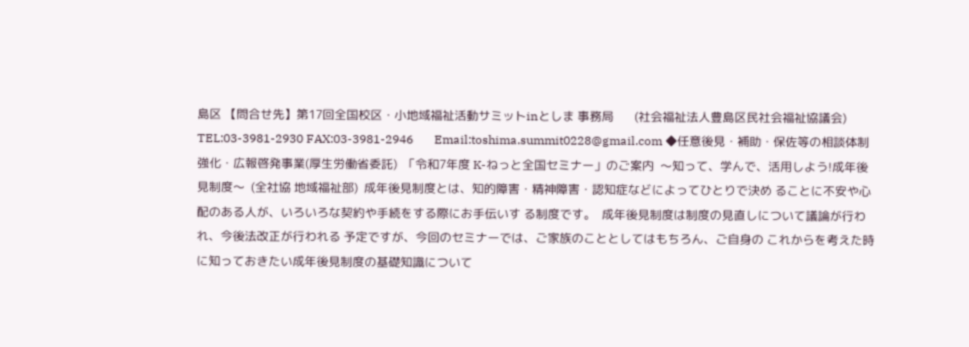島区 【問合せ先】第17回全国校区・小地域福祉活動サミットinとしま 事務局       (社会福祉法人豊島区民社会福祉協議会)       TEL:03-3981-2930 FAX:03-3981-2946       Email:toshima.summit0228@gmail.com ◆任意後見・補助・保佐等の相談体制強化・広報啓発事業(厚生労働省委託)  「令和7年度 K-ねっと全国セミナー」のご案内  〜知って、学んで、活用しよう!成年後見制度〜  (全社協 地域福祉部)  成年後見制度とは、知的障害・精神障害・認知症などによってひとりで決め ることに不安や心配のある人が、いろいろな契約や手続をする際にお手伝いす る制度です。  成年後見制度は制度の見直しについて議論が行われ、今後法改正が行われる 予定ですが、今回のセミナーでは、ご家族のこととしてはもちろん、ご自身の これからを考えた時に知っておきたい成年後見制度の基礎知識について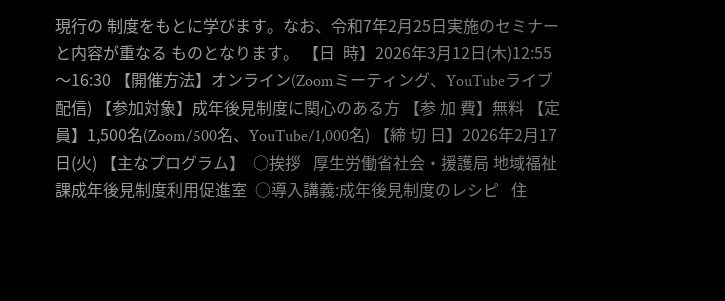現行の 制度をもとに学びます。なお、令和7年2月25日実施のセミナーと内容が重なる ものとなります。 【日  時】2026年3月12日(木)12:55〜16:30 【開催方法】オンライン(Zoomミーティング、YouTubeライブ配信) 【参加対象】成年後見制度に関心のある方 【参 加 費】無料 【定  員】1,500名(Zoom/500名、YouTube/1,000名) 【締 切 日】2026年2月17日(火) 【主なプログラム】  ○挨拶   厚生労働省社会・援護局 地域福祉課成年後見制度利用促進室  ○導入講義:成年後見制度のレシピ   住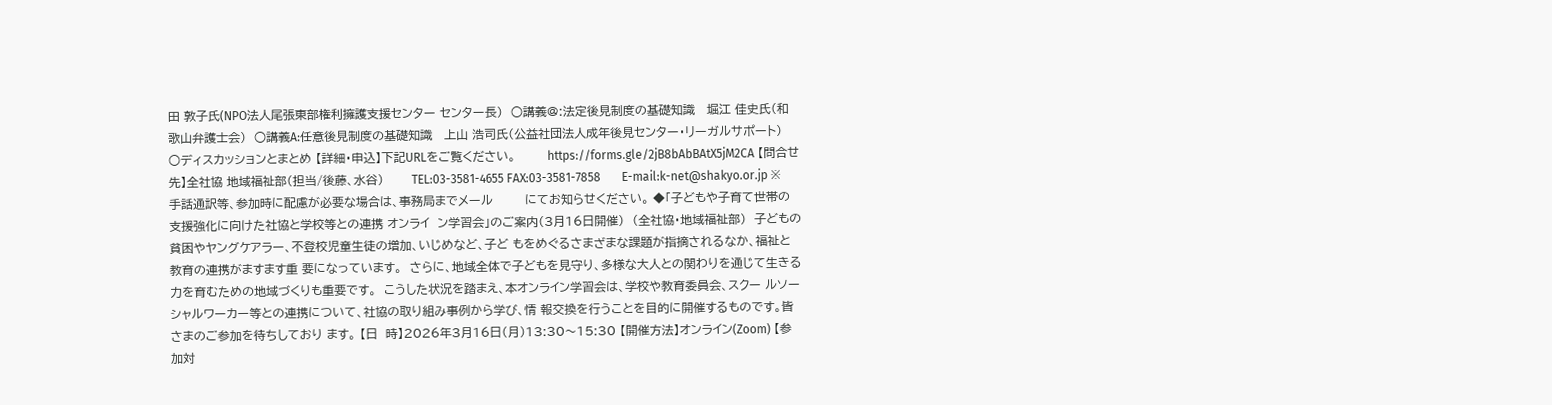田 敦子氏(NPO法人尾張東部権利擁護支援センター センター長)  ○講義@:法定後見制度の基礎知識   堀江 佳史氏(和歌山弁護士会)  ○講義A:任意後見制度の基礎知識   上山 浩司氏(公益社団法人成年後見センター・リーガルサポート)  ○ディスカッションとまとめ 【詳細・申込】下記URLをご覧ください。        https://forms.gle/2jB8bAbBAtX5jM2CA 【問合せ先】全社協 地域福祉部(担当/後藤、水谷)       TEL:03-3581-4655 FAX:03-3581-7858       E-mail:k-net@shakyo.or.jp ※手話通訳等、参加時に配慮が必要な場合は、事務局までメール        にてお知らせください。 ◆「子どもや子育て世帯の支援強化に向けた社協と学校等との連携 オンライ  ン学習会」のご案内(3月16日開催)  (全社協・地域福祉部)  子どもの貧困やヤングケアラー、不登校児童生徒の増加、いじめなど、子ど もをめぐるさまざまな課題が指摘されるなか、福祉と教育の連携がますます重 要になっています。  さらに、地域全体で子どもを見守り、多様な大人との関わりを通じて生きる 力を育むための地域づくりも重要です。  こうした状況を踏まえ、本オンライン学習会は、学校や教育委員会、スクー ルソーシャルワーカー等との連携について、社協の取り組み事例から学び、情 報交換を行うことを目的に開催するものです。皆さまのご参加を待ちしており ます。 【日  時】2026年3月16日(月)13:30〜15:30 【開催方法】オンライン(Zoom) 【参加対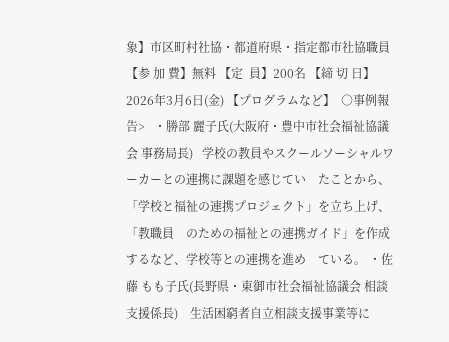象】市区町村社協・都道府県・指定都市社協職員 【参 加 費】無料 【定  員】200名 【締 切 日】2026年3月6日(金) 【プログラムなど】  ○事例報告>   ・勝部 麗子氏(大阪府・豊中市社会福祉協議会 事務局長)   学校の教員やスクールソーシャルワーカーとの連携に課題を感じてい    たことから、「学校と福祉の連携プロジェクト」を立ち上げ、「教職員    のための福祉との連携ガイド」を作成するなど、学校等との連携を進め    ている。 ・佐藤 もも子氏(長野県・東御市社会福祉協議会 相談支援係長)    生活困窮者自立相談支援事業等に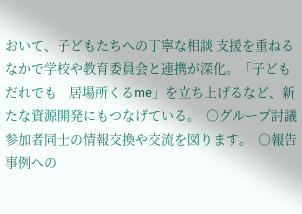おいて、子どもたちへの丁寧な相談 支援を重ねるなかで学校や教育委員会と連携が深化。「子どもだれでも    居場所くるme」を立ち上げるなど、新たな資源開発にもつなげている。  ○グループ討議   参加者同士の情報交換や交流を図ります。  ○報告事例への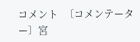コメント  〔コメンテーター〕宮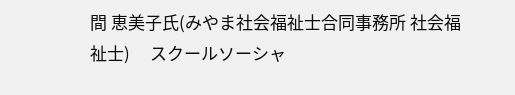間 恵美子氏(みやま社会福祉士合同事務所 社会福                   祉士)     スクールソーシャ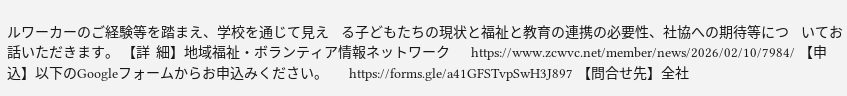ルワーカーのご経験等を踏まえ、学校を通じて見え    る子どもたちの現状と福祉と教育の連携の必要性、社協への期待等につ    いてお話いただきます。 【詳  細】地域福祉・ボランティア情報ネットワーク       https://www.zcwvc.net/member/news/2026/02/10/7984/ 【申  込】以下のGoogleフォームからお申込みください。       https://forms.gle/a41GFSTvpSwH3J897 【問合せ先】全社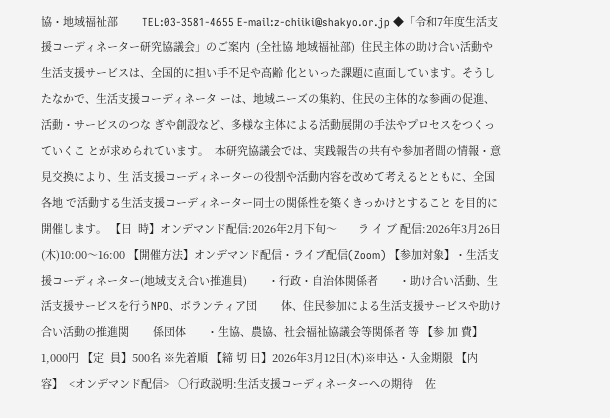協・地域福祉部        TEL:03-3581-4655 E-mail:z-chiiki@shakyo.or.jp ◆「令和7年度生活支援コーディネーター研究協議会」のご案内  (全社協 地域福祉部)  住民主体の助け合い活動や生活支援サービスは、全国的に担い手不足や高齢 化といった課題に直面しています。そうしたなかで、生活支援コーディネータ ーは、地域ニーズの集約、住民の主体的な参画の促進、活動・サービスのつな ぎや創設など、多様な主体による活動展開の手法やプロセスをつくっていくこ とが求められています。  本研究協議会では、実践報告の共有や参加者間の情報・意見交換により、生 活支援コーディネーターの役割や活動内容を改めて考えるとともに、全国各地 で活動する生活支援コーディネーター同士の関係性を築くきっかけとすること を目的に開催します。 【日  時】オンデマンド配信:2026年2月下旬〜       ラ イ ブ 配信:2026年3月26日(木)10:00〜16:00 【開催方法】オンデマンド配信・ライブ配信(Zoom) 【参加対象】・生活支援コーディネーター(地域支え合い推進員)       ・行政・自治体関係者       ・助け合い活動、生活支援サービスを行うNPO、ボランティア団        体、住民参加による生活支援サービスや助け合い活動の推進関        係団体       ・生協、農協、社会福祉協議会等関係者 等 【参 加 費】1,000円 【定  員】500名 ※先着順 【締 切 日】2026年3月12日(木)※申込・入金期限 【内  容】  <オンデマンド配信>   ○行政説明:生活支援コーディネーターへの期待    佐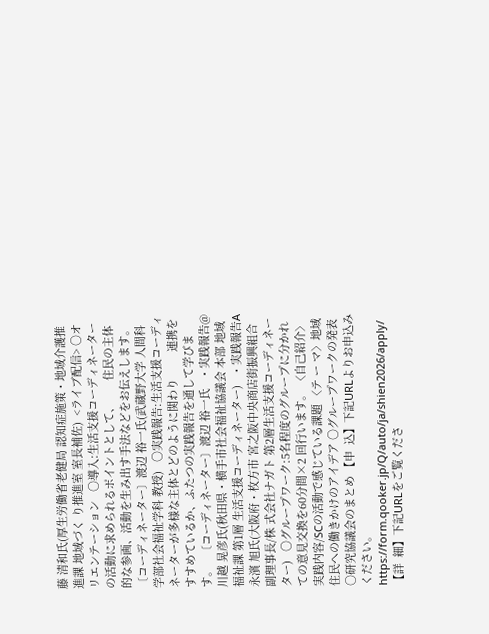藤 清和氏(厚生労働省老健局 認知症施策・地域介護推進課 地域づく り推進室 室長補佐)  <ライブ配信> ○オリエンテーション   ○導入:生活支援コーディネーターの活動に求められるポイントとして、       住民の主体的な参画、活動を生み出す手法などをお伝えします。   〔コーディネーター〕渡辺 裕一氏(武蔵野大学 人間科学部社会福祉学科 教授)   ○実践報告:生活支援コーディネーターが多様な主体とどのように関わり         連携をすすめているか、ふたつの実践報告を通して学びます。   〔コーディネーター〕渡辺 裕一氏   ・実践報告@    川越 晃彦氏(秋田県・横手市社会福祉協議会 本部 地域福祉課 第1層 生活支援コーディネーター)   ・実践報告A    永濱 旭氏(大阪府・枚方市 宮之阪中央商店街振興組合 副理事長/株 式会社ナガト 第2層生活支援コーディネーター)   ○グループワーク:5名程度のグループに分かれての意見交換を60分間×2 回行います。 〈自己紹介〉実践内容/SCの活動で感じている課題 〈テ ー マ〉地域住民への働きかけのアイデア ○グループワークの発表   ○研究協議会のまとめ 【申  込】下記URLよりお申込みください。       https://form.qooker.jp/Q/auto/ja/shien2026/apply/ 【詳  細】下記URLをご覧くださ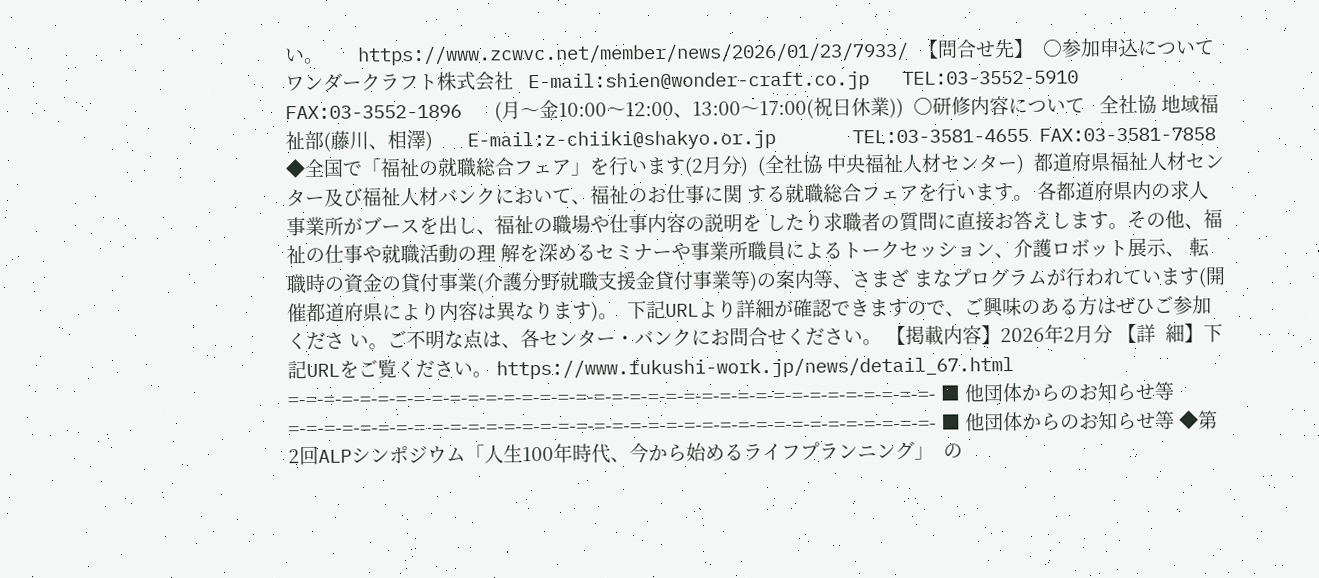い。       https://www.zcwvc.net/member/news/2026/01/23/7933/ 【問合せ先】  ○参加申込について   ワンダークラフト株式会社   E-mail:shien@wonder-craft.co.jp   TEL:03-3552-5910 FAX:03-3552-1896   (月〜金10:00〜12:00、13:00〜17:00(祝日休業))  ○研修内容について   全社協 地域福祉部(藤川、相澤)       E-mail:z-chiiki@shakyo.or.jp       TEL:03-3581-4655 FAX:03-3581-7858 ◆全国で「福祉の就職総合フェア」を行います(2月分)  (全社協 中央福祉人材センター)  都道府県福祉人材センター及び福祉人材バンクにおいて、福祉のお仕事に関 する就職総合フェアを行います。 各都道府県内の求人事業所がブースを出し、福祉の職場や仕事内容の説明を したり求職者の質問に直接お答えします。その他、福祉の仕事や就職活動の理 解を深めるセミナーや事業所職員によるトークセッション、介護ロボット展示、 転職時の資金の貸付事業(介護分野就職支援金貸付事業等)の案内等、さまざ まなプログラムが行われています(開催都道府県により内容は異なります)。  下記URLより詳細が確認できますので、ご興味のある方はぜひご参加くださ い。ご不明な点は、各センター・バンクにお問合せください。 【掲載内容】2026年2月分 【詳  細】下記URLをご覧ください。 https://www.fukushi-work.jp/news/detail_67.html =-=-=-=-=-=-=-=-=-=-=-=-=-=-=-=-=-=-=-=-=-=-=-=-=-=-=-=-=-=-=-=-=-=-=-=- ■ 他団体からのお知らせ等 =-=-=-=-=-=-=-=-=-=-=-=-=-=-=-=-=-=-=-=-=-=-=-=-=-=-=-=-=-=-=-=-=-=-=-=- ■ 他団体からのお知らせ等 ◆第2回ALPシンポジウム「人生100年時代、今から始めるライフプランニング」  の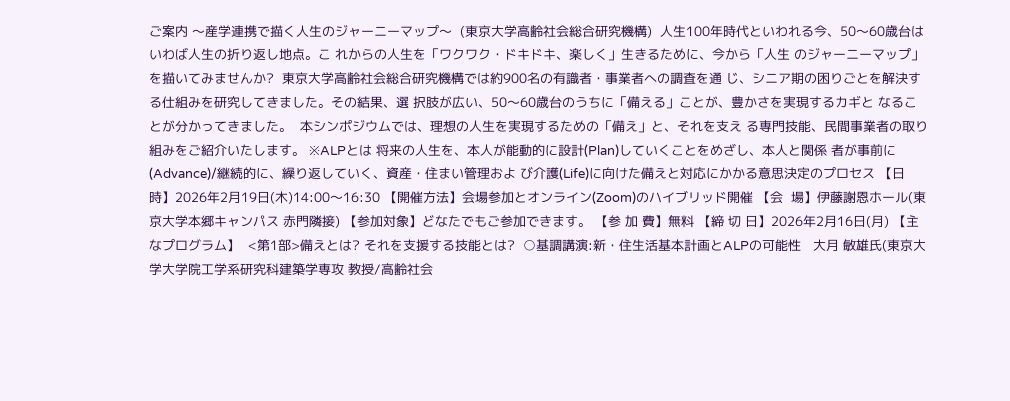ご案内 〜産学連携で描く人生のジャーニーマップ〜  (東京大学高齢社会総合研究機構)  人生100年時代といわれる今、50〜60歳台はいわば人生の折り返し地点。こ れからの人生を「ワクワク・ドキドキ、楽しく」生きるために、今から「人生 のジャーニーマップ」を描いてみませんか?  東京大学高齢社会総合研究機構では約900名の有識者・事業者への調査を通 じ、シニア期の困りごとを解決する仕組みを研究してきました。その結果、選 択肢が広い、50〜60歳台のうちに「備える」ことが、豊かさを実現するカギと なることが分かってきました。  本シンポジウムでは、理想の人生を実現するための「備え」と、それを支え る専門技能、民間事業者の取り組みをご紹介いたします。 ※ALPとは 将来の人生を、本人が能動的に設計(Plan)していくことをめざし、本人と関係 者が事前に(Advance)/継続的に、繰り返していく、資産・住まい管理およ び介護(Life)に向けた備えと対応にかかる意思決定のプロセス 【日  時】2026年2月19日(木)14:00〜16:30 【開催方法】会場参加とオンライン(Zoom)のハイブリッド開催 【会  場】伊藤謝恩ホール(東京大学本郷キャンパス 赤門隣接) 【参加対象】どなたでもご参加できます。 【参 加 費】無料 【締 切 日】2026年2月16日(月) 【主なプログラム】  <第1部>備えとは? それを支援する技能とは?  ○基調講演:新・住生活基本計画とALPの可能性   大月 敏雄氏(東京大学大学院工学系研究科建築学専攻 教授/高齢社会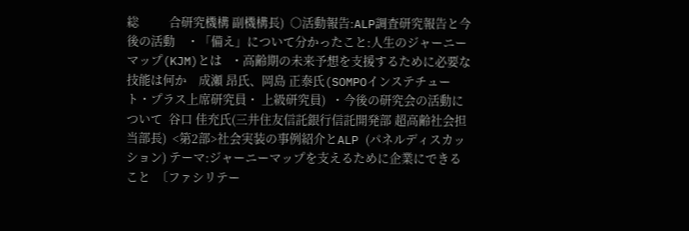総          合研究機構 副機構長)  ○活動報告:ALP調査研究報告と今後の活動    ・「備え」について分かったこと:人生のジャーニーマップ(KJM)とは   ・高齢期の未来予想を支援するために必要な技能は何か    成瀬 昂氏、岡島 正泰氏(SOMPOインステチュート・プラス上席研究員・ 上級研究員)  ・今後の研究会の活動について  谷口 佳充氏(三井住友信託銀行信託開発部 超高齢社会担当部長)  <第2部>社会実装の事例紹介とALP (パネルディスカッション) テーマ:ジャーニーマップを支えるために企業にできること  〔ファシリテー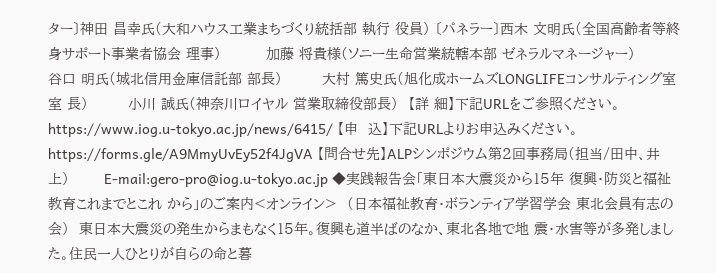ター〕神田 昌幸氏(大和ハウス工業まちづくり統括部 執行 役員) 〔パネラー〕西木 文明氏(全国高齢者等終身サポート事業者協会 理事)         加藤 将貴様(ソニー生命営業統轄本部 ゼネラルマネージャー)        谷口 明氏(城北信用金庫信託部 部長)        大村 篤史氏(旭化成ホームズLONGLIFEコンサルティング室 室 長)        小川 誠氏(神奈川ロイヤル 営業取締役部長)  【詳 細】下記URLをご参照ください。       https://www.iog.u-tokyo.ac.jp/news/6415/ 【申  込】下記URLよりお申込みください。       https://forms.gle/A9MmyUvEy52f4JgVA 【問合せ先】ALPシンポジウム第2回事務局(担当/田中、井上)       E-mail:gero-pro@iog.u-tokyo.ac.jp ◆実践報告会「東日本大震災から15年 復興・防災と福祉教育これまでとこれ から」のご案内<オンライン>  (日本福祉教育・ボランティア学習学会 東北会員有志の会)  東日本大震災の発生からまもなく15年。復興も道半ばのなか、東北各地で地 震・水害等が多発しました。住民一人ひとりが自らの命と暮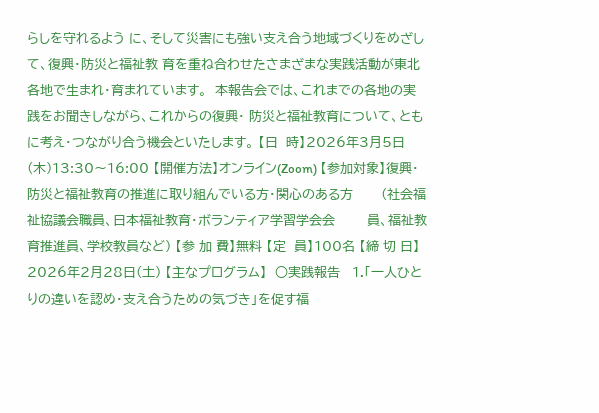らしを守れるよう に、そして災害にも強い支え合う地域づくりをめざして、復興・防災と福祉教 育を重ね合わせたさまざまな実践活動が東北各地で生まれ・育まれています。  本報告会では、これまでの各地の実践をお聞きしながら、これからの復興・ 防災と福祉教育について、ともに考え・つながり合う機会といたします。 【日  時】2026年3月5日(木)13:30〜16:00 【開催方法】オンライン(Zoom) 【参加対象】復興・防災と福祉教育の推進に取り組んでいる方・関心のある方       (社会福祉協議会職員、日本福祉教育・ボランティア学習学会会        員、福祉教育推進員、学校教員など) 【参 加 費】無料 【定  員】100名 【締 切 日】2026年2月28日(土) 【主なプログラム】  ○実践報告   1.「一人ひとりの違いを認め・支え合うための気づき」を促す福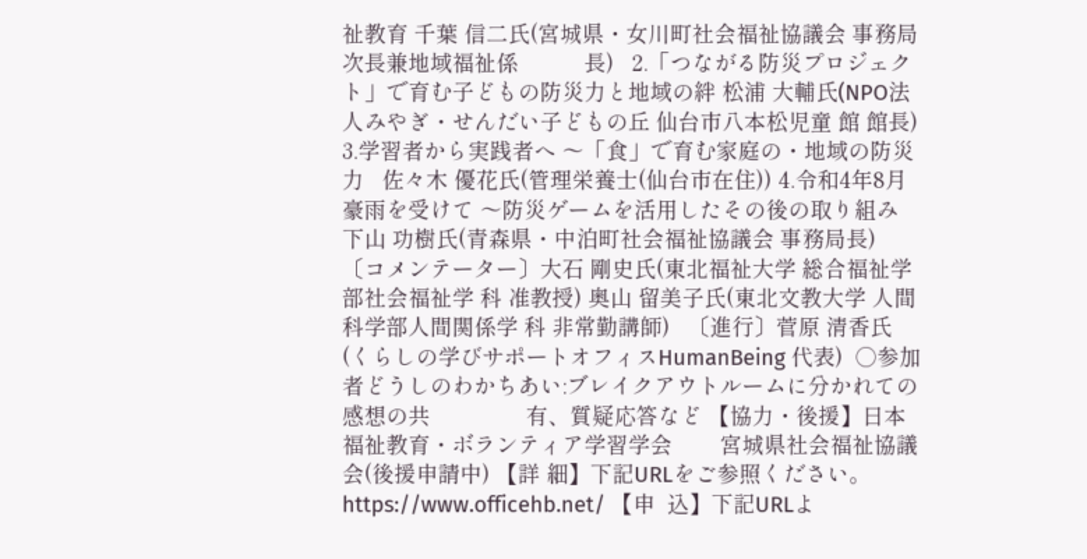祉教育 千葉 信二氏(宮城県・女川町社会福祉協議会 事務局次長兼地域福祉係           長)   2.「つながる防災プロジェクト」で育む子どもの防災力と地域の絆 松浦 大輔氏(NPO法人みやぎ・せんだい子どもの丘 仙台市八本松児童 館 館長) 3.学習者から実践者へ 〜「食」で育む家庭の・地域の防災力   佐々木 優花氏(管理栄養士(仙台市在住)) 4.令和4年8月豪雨を受けて 〜防災ゲームを活用したその後の取り組み   下山 功樹氏(青森県・中泊町社会福祉協議会 事務局長)   〔コメンテーター〕大石 剛史氏(東北福祉大学 総合福祉学部社会福祉学 科 准教授) 奥山 留美子氏(東北文教大学 人間科学部人間関係学 科 非常勤講師)   〔進行〕菅原 清香氏(くらしの学びサポートオフィスHumanBeing 代表)  ○参加者どうしのわかちあい:ブレイクアウトルームに分かれての感想の共                有、質疑応答など 【協力・後援】日本福祉教育・ボランティア学習学会        宮城県社会福祉協議会(後援申請中) 【詳 細】下記URLをご参照ください。       https://www.officehb.net/ 【申  込】下記URLよ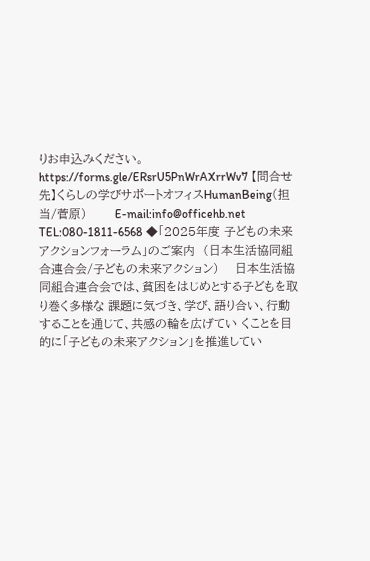りお申込みください。       https://forms.gle/ERsrU5PnWrAXrrWv7 【問合せ先】くらしの学びサポートオフィスHumanBeing(担当/菅原)       E-mail:info@officehb.net TEL:080-1811-6568 ◆「2025年度 子どもの未来アクションフォーラム」のご案内  (日本生活協同組合連合会/子どもの未来アクション)    日本生活協同組合連合会では、貧困をはじめとする子どもを取り巻く多様な 課題に気づき、学び、語り合い、行動することを通じて、共感の輪を広げてい くことを目的に「子どもの未来アクション」を推進してい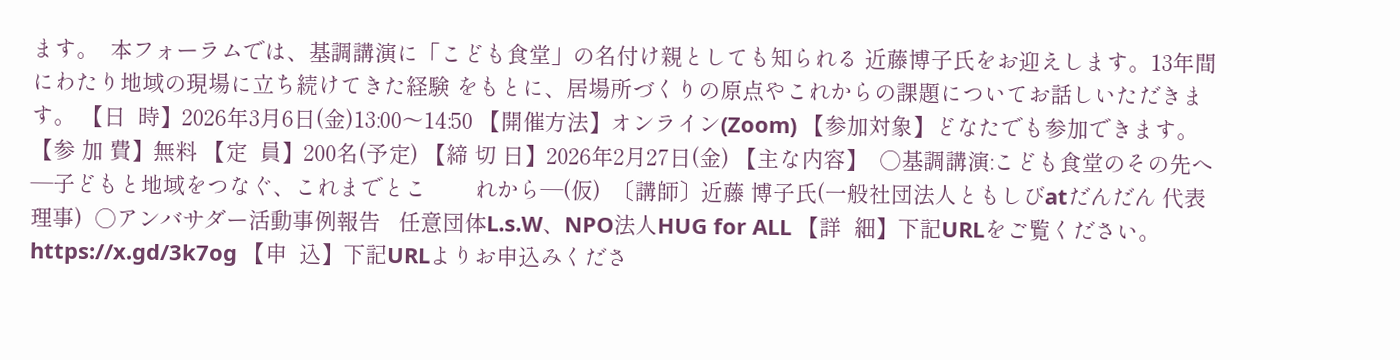ます。  本フォーラムでは、基調講演に「こども食堂」の名付け親としても知られる 近藤博子氏をお迎えします。13年間にわたり地域の現場に立ち続けてきた経験 をもとに、居場所づくりの原点やこれからの課題についてお話しいただきます。 【日  時】2026年3月6日(金)13:00〜14:50 【開催方法】オンライン(Zoom) 【参加対象】どなたでも参加できます。 【参 加 費】無料 【定  員】200名(予定) 【締 切 日】2026年2月27日(金) 【主な内容】  ○基調講演:こども食堂のその先へ―子どもと地域をつなぐ、これまでとこ        れから―(仮)  〔講師〕近藤 博子氏(一般社団法人ともしびatだんだん 代表理事)  ○アンバサダー活動事例報告   任意団体L.s.W、NPO法人HUG for ALL 【詳  細】下記URLをご覧ください。       https://x.gd/3k7og 【申  込】下記URLよりお申込みくださ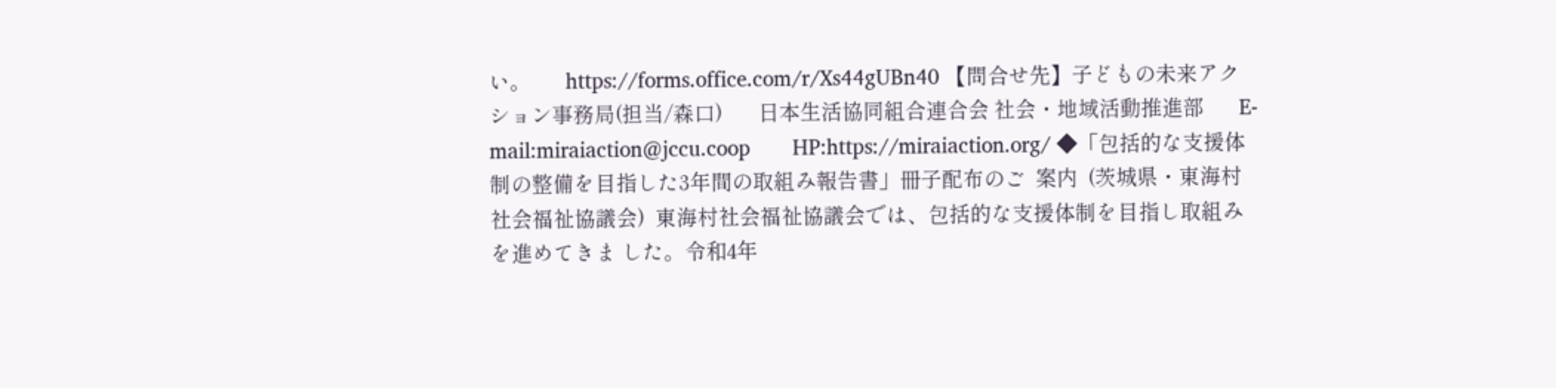い。       https://forms.office.com/r/Xs44gUBn40 【問合せ先】子どもの未来アクション事務局(担当/森口)       日本生活協同組合連合会 社会・地域活動推進部       E-mail:miraiaction@jccu.coop       HP:https://miraiaction.org/ ◆「包括的な支援体制の整備を目指した3年間の取組み報告書」冊子配布のご  案内  (茨城県・東海村社会福祉協議会)  東海村社会福祉協議会では、包括的な支援体制を目指し取組みを進めてきま した。令和4年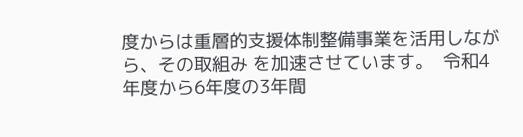度からは重層的支援体制整備事業を活用しながら、その取組み を加速させています。  令和4年度から6年度の3年間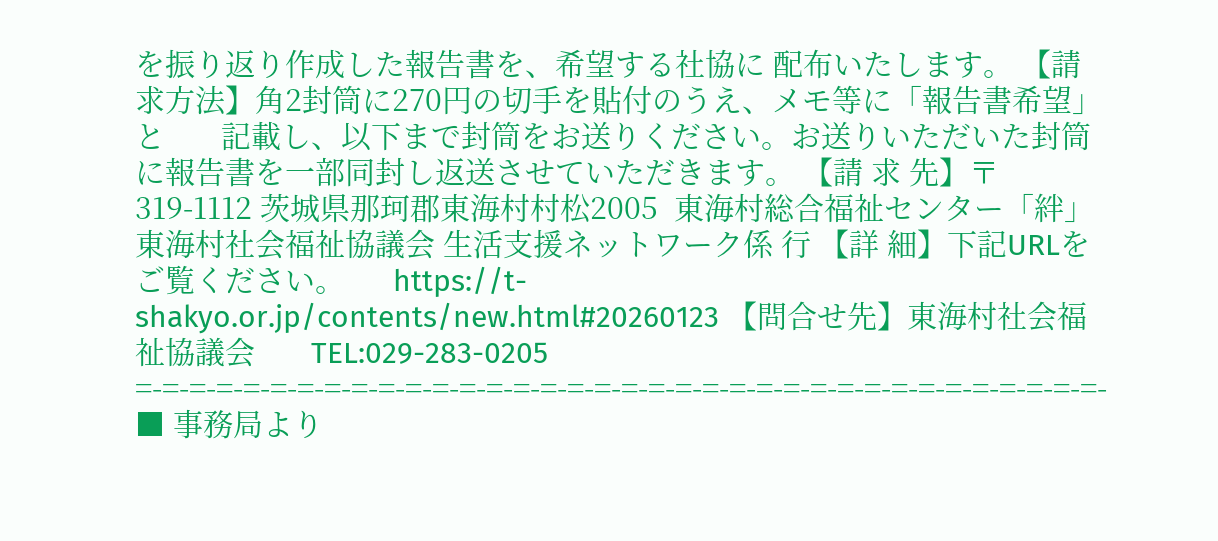を振り返り作成した報告書を、希望する社協に 配布いたします。 【請求方法】角2封筒に270円の切手を貼付のうえ、メモ等に「報告書希望」と       記載し、以下まで封筒をお送りください。お送りいただいた封筒       に報告書を一部同封し返送させていただきます。 【請 求 先】〒319-1112 茨城県那珂郡東海村村松2005  東海村総合福祉センター「絆」 東海村社会福祉協議会 生活支援ネットワーク係 行 【詳 細】下記URLをご覧ください。      https://t-shakyo.or.jp/contents/new.html#20260123 【問合せ先】東海村社会福祉協議会       TEL:029-283-0205 =-=-=-=-=-=-=-=-=-=-=-=-=-=-=-=-=-=-=-=-=-=-=-=-=-=-=-=-=-=-=-=-=-=-=-=- ■ 事務局より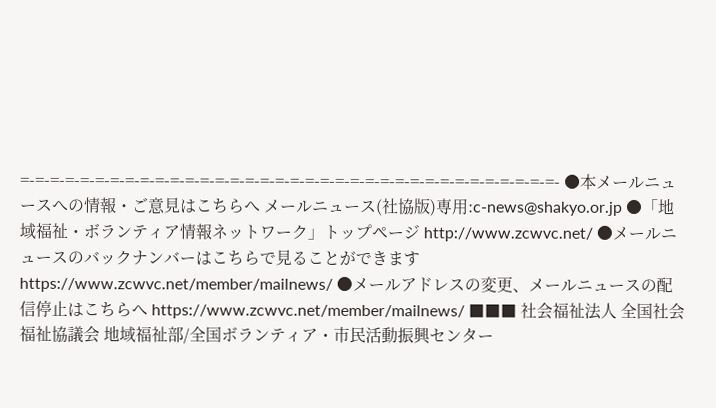=-=-=-=-=-=-=-=-=-=-=-=-=-=-=-=-=-=-=-=-=-=-=-=-=-=-=-=-=-=-=-=-=-=-=-=- ●本メールニュースへの情報・ご意見はこちらへ メールニュース(社協版)専用:c-news@shakyo.or.jp ●「地域福祉・ボランティア情報ネットワーク」トップページ http://www.zcwvc.net/ ●メールニュースのバックナンバーはこちらで見ることができます https://www.zcwvc.net/member/mailnews/ ●メールアドレスの変更、メールニュースの配信停止はこちらへ https://www.zcwvc.net/member/mailnews/ ■■■ 社会福祉法人 全国社会福祉協議会 地域福祉部/全国ボランティア・市民活動振興センター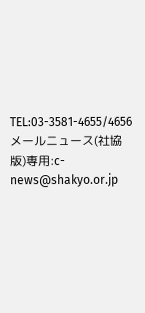TEL:03-3581-4655/4656 メールニュース(社協版)専用:c-news@shakyo.or.jp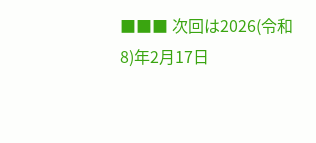■■■ 次回は2026(令和8)年2月17日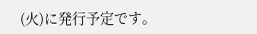(火)に発行予定です。